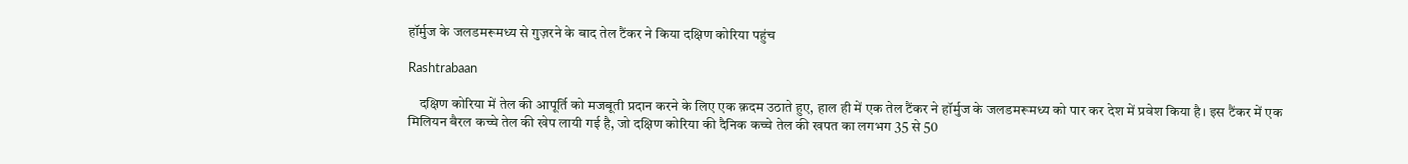हॉर्मुज के जलडमरूमध्य से गुज़रने के बाद तेल टैंकर ने किया दक्षिण कोरिया पहुंच

Rashtrabaan

    दक्षिण कोरिया में तेल की आपूर्ति को मजबूती प्रदान करने के लिए एक क़दम उठाते हुए, हाल ही में एक तेल टैंकर ने हॉर्मुज के जलडमरूमध्य को पार कर देश में प्रवेश किया है। इस टैंकर में एक मिलियन बैरल कच्चे तेल की खेप लायी गई है, जो दक्षिण कोरिया की दैनिक कच्चे तेल की खपत का लगभग 35 से 50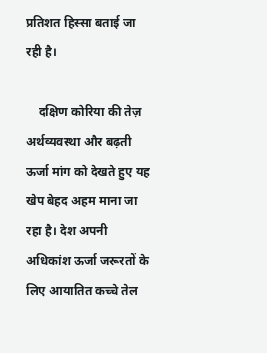प्रतिशत हिस्सा बताई जा रही है।

    दक्षिण कोरिया की तेज़ अर्थव्यवस्था और बढ़ती ऊर्जा मांग को देखते हुए यह खेप बेहद अहम माना जा रहा है। देश अपनी अधिकांश ऊर्जा जरूरतों के लिए आयातित कच्चे तेल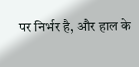पर निर्भर है, और हाल के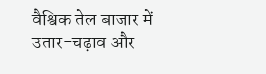वैश्विक तेल बाजार में उतार-चढ़ाव और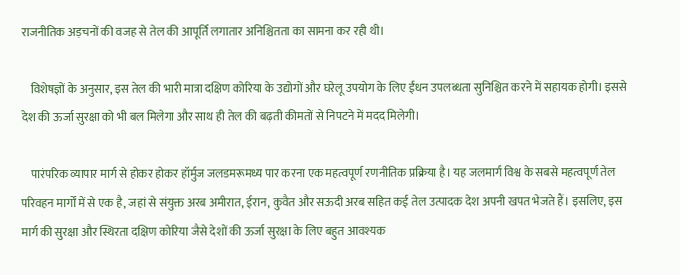राजनीतिक अड़चनों की वजह से तेल की आपूर्ति लगातार अनिश्चितता का सामना कर रही थी।

    विशेषज्ञों के अनुसार, इस तेल की भारी मात्रा दक्षिण कोरिया के उद्योगों और घरेलू उपयोग के लिए ईंधन उपलब्धता सुनिश्चित करने में सहायक होगी। इससे देश की ऊर्जा सुरक्षा को भी बल मिलेगा और साथ ही तेल की बढ़ती कीमतों से निपटने में मदद मिलेगी।

    पारंपरिक व्यापार मार्ग से होकर होकर हॉर्मुज जलडमरूमध्य पार करना एक महत्वपूर्ण रणनीतिक प्रक्रिया है। यह जलमार्ग विश्व के सबसे महत्वपूर्ण तेल परिवहन मार्गों में से एक है, जहां से संयुक्त अरब अमीरात, ईरान, कुवैत और सऊदी अरब सहित कई तेल उत्पादक देश अपनी खपत भेजते हैं। इसलिए, इस मार्ग की सुरक्षा और स्थिरता दक्षिण कोरिया जैसे देशों की ऊर्जा सुरक्षा के लिए बहुत आवश्यक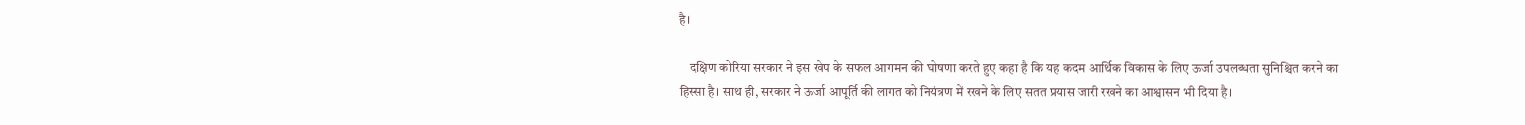है।

    दक्षिण कोरिया सरकार ने इस खेप के सफल आगमन की घोषणा करते हुए कहा है कि यह कदम आर्थिक विकास के लिए ऊर्जा उपलब्धता सुनिश्चित करने का हिस्सा है। साथ ही, सरकार ने ऊर्जा आपूर्ति की लागत को नियंत्रण में रखने के लिए सतत प्रयास जारी रखने का आश्वासन भी दिया है।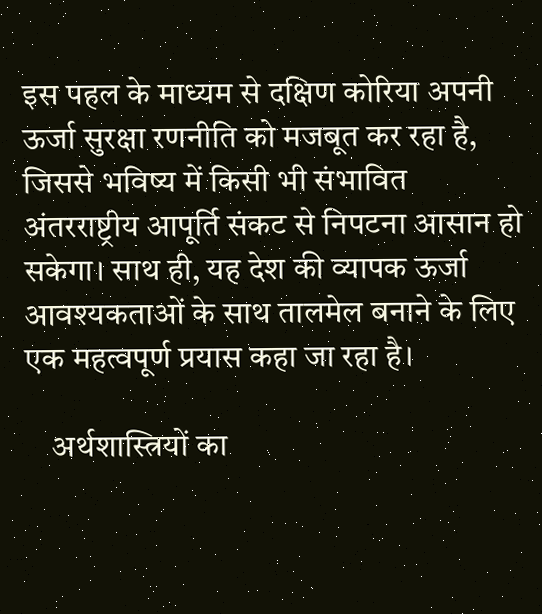इस पहल के माध्यम से दक्षिण कोरिया अपनी ऊर्जा सुरक्षा रणनीति को मजबूत कर रहा है, जिससे भविष्य में किसी भी संभावित अंतरराष्ट्रीय आपूर्ति संकट से निपटना आसान हो सकेगा। साथ ही, यह देश की व्यापक ऊर्जा आवश्यकताओं के साथ तालमेल बनाने के लिए एक महत्वपूर्ण प्रयास कहा जा रहा है।

    अर्थशास्त्रियों का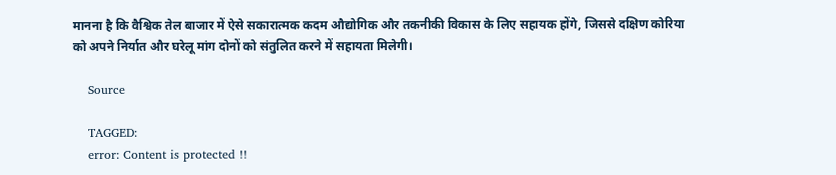मानना है कि वैश्विक तेल बाजार में ऐसे सकारात्मक कदम औद्योगिक और तकनीकी विकास के लिए सहायक होंगे, जिससे दक्षिण कोरिया को अपने निर्यात और घरेलू मांग दोनों को संतुलित करने में सहायता मिलेगी।

    Source

    TAGGED:
    error: Content is protected !!